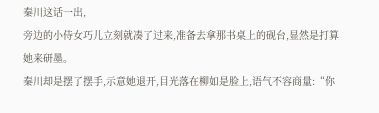秦川这话一出,
旁边的小侍女巧儿立刻就凑了过来,准备去拿那书桌上的砚台,显然是打算她来研墨。
秦川却是摆了摆手,示意她退开,目光落在柳如是脸上,语气不容商量:“你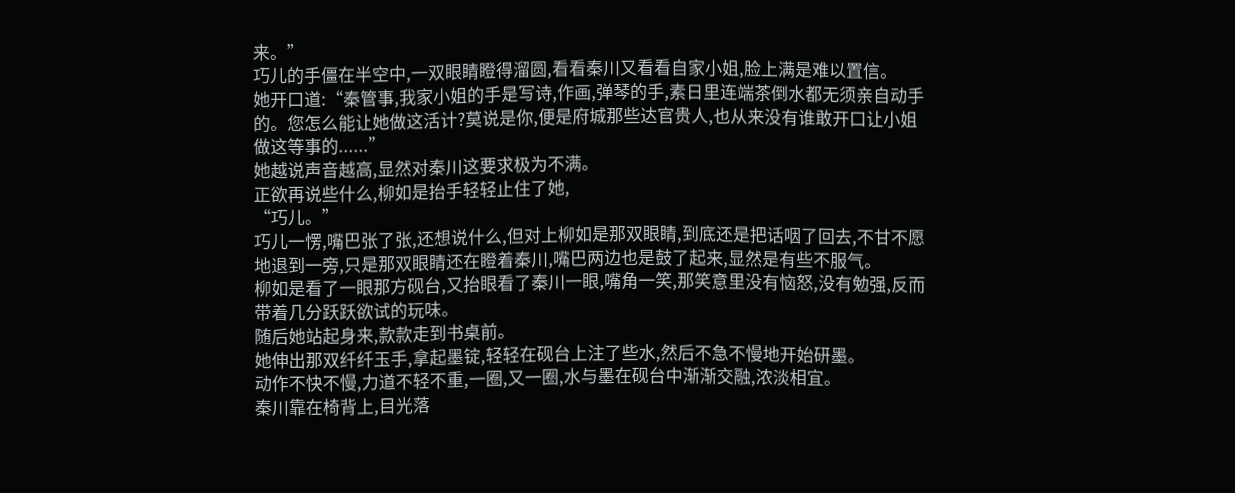来。”
巧儿的手僵在半空中,一双眼睛瞪得溜圆,看看秦川又看看自家小姐,脸上满是难以置信。
她开口道:“秦管事,我家小姐的手是写诗,作画,弹琴的手,素日里连端茶倒水都无须亲自动手的。您怎么能让她做这活计?莫说是你,便是府城那些达官贵人,也从来没有谁敢开口让小姐做这等事的......”
她越说声音越高,显然对秦川这要求极为不满。
正欲再说些什么,柳如是抬手轻轻止住了她,
“巧儿。”
巧儿一愣,嘴巴张了张,还想说什么,但对上柳如是那双眼睛,到底还是把话咽了回去,不甘不愿地退到一旁,只是那双眼睛还在瞪着秦川,嘴巴两边也是鼓了起来,显然是有些不服气。
柳如是看了一眼那方砚台,又抬眼看了秦川一眼,嘴角一笑,那笑意里没有恼怒,没有勉强,反而带着几分跃跃欲试的玩味。
随后她站起身来,款款走到书桌前。
她伸出那双纤纤玉手,拿起墨锭,轻轻在砚台上注了些水,然后不急不慢地开始研墨。
动作不快不慢,力道不轻不重,一圈,又一圈,水与墨在砚台中渐渐交融,浓淡相宜。
秦川靠在椅背上,目光落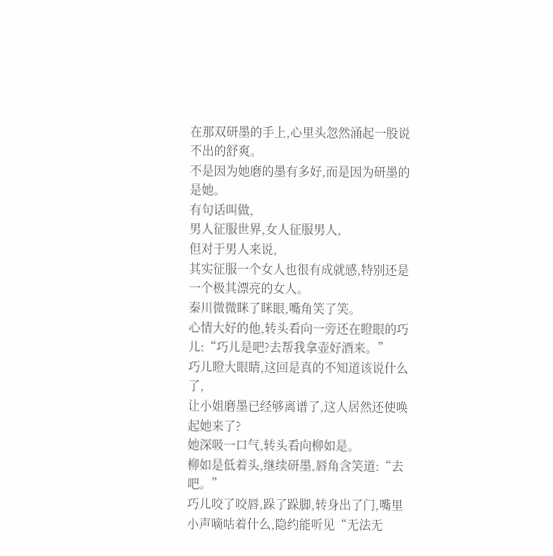在那双研墨的手上,心里头忽然涌起一股说不出的舒爽。
不是因为她磨的墨有多好,而是因为研墨的是她。
有句话叫做,
男人征服世界,女人征服男人,
但对于男人来说,
其实征服一个女人也很有成就感,特别还是一个极其漂亮的女人。
秦川微微眯了眯眼,嘴角笑了笑。
心情大好的他,转头看向一旁还在瞪眼的巧儿:“巧儿是吧?去帮我拿壶好酒来。”
巧儿瞪大眼睛,这回是真的不知道该说什么了,
让小姐磨墨已经够离谱了,这人居然还使唤起她来了?
她深吸一口气,转头看向柳如是。
柳如是低着头,继续研墨,唇角含笑道:“去吧。”
巧儿咬了咬唇,跺了跺脚,转身出了门,嘴里小声嘀咕着什么,隐约能听见“无法无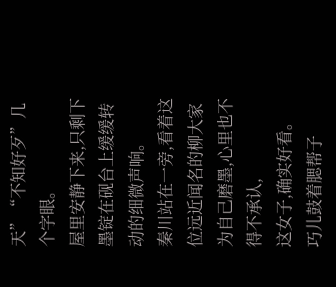天”“不知好歹”几个字眼。
屋里安静下来,只剩下墨锭在砚台上缓缓转动的细微声响。
秦川站在一旁,看着这位远近闻名的柳大家为自己磨墨,心里也不得不承认,
这女子,确实好看。
巧儿鼓着腮帮子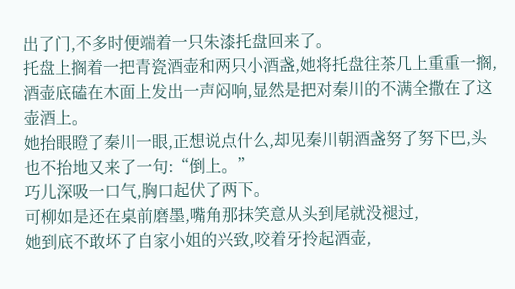出了门,不多时便端着一只朱漆托盘回来了。
托盘上搁着一把青瓷酒壶和两只小酒盏,她将托盘往茶几上重重一搁,酒壶底磕在木面上发出一声闷响,显然是把对秦川的不满全撒在了这壶酒上。
她抬眼瞪了秦川一眼,正想说点什么,却见秦川朝酒盏努了努下巴,头也不抬地又来了一句:“倒上。”
巧儿深吸一口气,胸口起伏了两下。
可柳如是还在桌前磨墨,嘴角那抹笑意从头到尾就没褪过,
她到底不敢坏了自家小姐的兴致,咬着牙拎起酒壶,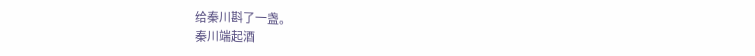给秦川斟了一盏。
秦川端起酒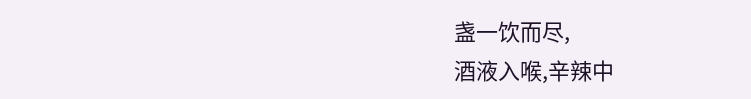盏一饮而尽,
酒液入喉,辛辣中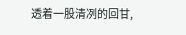透着一股清冽的回甘,